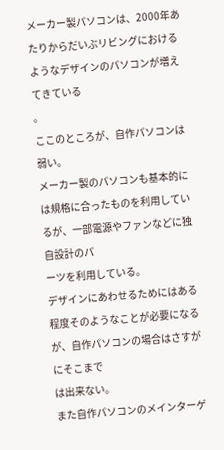メーカー製パソコンは、2000年あたりからだいぶリビングにおけるようなデザインのパソコンが増えてきている
。
ここのところが、自作パソコンは弱い。
メーカー製のパソコンも基本的には規格に合ったものを利用しているが、一部電源やファンなどに独自設計のパ
ーツを利用している。
デザインにあわせるためにはある程度そのようなことが必要になるが、自作パソコンの場合はさすがにそこまで
は出来ない。
また自作パソコンのメインターゲ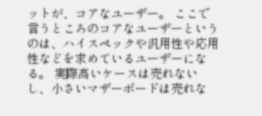ットが、コアなユーザー。 ここで言うところのコアなユーザーというのは、ハイスペックや汎用性や応用性などを求めているユーザーにな る。 実際高いケースは売れないし、小さいマザーボードは売れな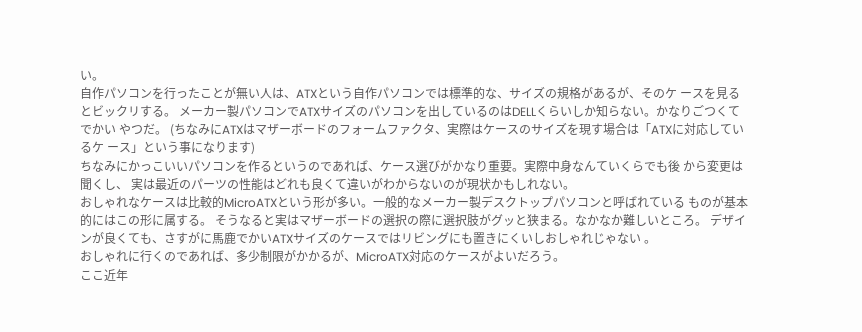い。
自作パソコンを行ったことが無い人は、ATXという自作パソコンでは標準的な、サイズの規格があるが、そのケ ースを見るとビックリする。 メーカー製パソコンでATXサイズのパソコンを出しているのはDELLくらいしか知らない。かなりごつくてでかい やつだ。 (ちなみにATXはマザーボードのフォームファクタ、実際はケースのサイズを現す場合は「ATXに対応しているケ ース」という事になります)
ちなみにかっこいいパソコンを作るというのであれば、ケース選びがかなり重要。実際中身なんていくらでも後 から変更は聞くし、 実は最近のパーツの性能はどれも良くて違いがわからないのが現状かもしれない。
おしゃれなケースは比較的MicroATXという形が多い。一般的なメーカー製デスクトップパソコンと呼ばれている ものが基本的にはこの形に属する。 そうなると実はマザーボードの選択の際に選択肢がグッと狭まる。なかなか難しいところ。 デザインが良くても、さすがに馬鹿でかいATXサイズのケースではリビングにも置きにくいしおしゃれじゃない 。
おしゃれに行くのであれば、多少制限がかかるが、MicroATX対応のケースがよいだろう。
ここ近年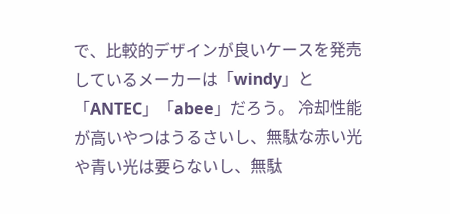で、比較的デザインが良いケースを発売しているメーカーは「windy」と「ANTEC」「abee」だろう。 冷却性能が高いやつはうるさいし、無駄な赤い光や青い光は要らないし、無駄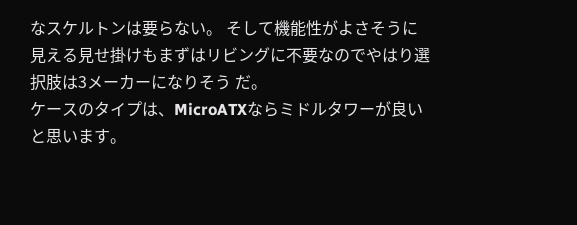なスケルトンは要らない。 そして機能性がよさそうに見える見せ掛けもまずはリビングに不要なのでやはり選択肢は3メーカーになりそう だ。
ケースのタイプは、MicroATXならミドルタワーが良いと思います。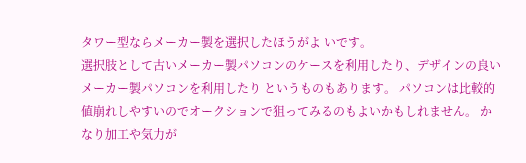タワー型ならメーカー製を選択したほうがよ いです。
選択肢として古いメーカー製パソコンのケースを利用したり、デザインの良いメーカー製パソコンを利用したり というものもあります。 パソコンは比較的値崩れしやすいのでオークションで狙ってみるのもよいかもしれません。 かなり加工や気力が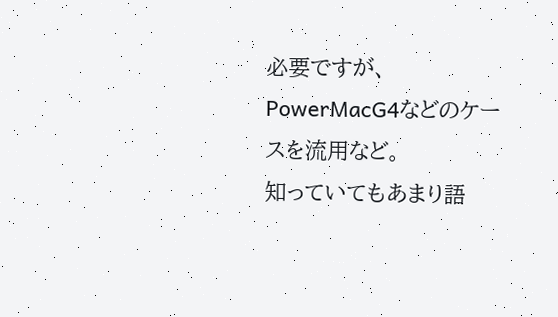必要ですが、PowerMacG4などのケースを流用など。
知っていてもあまり語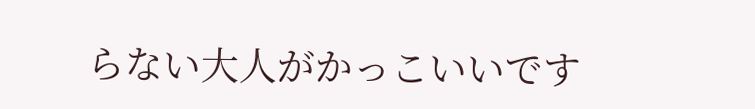らない大人がかっこいいです